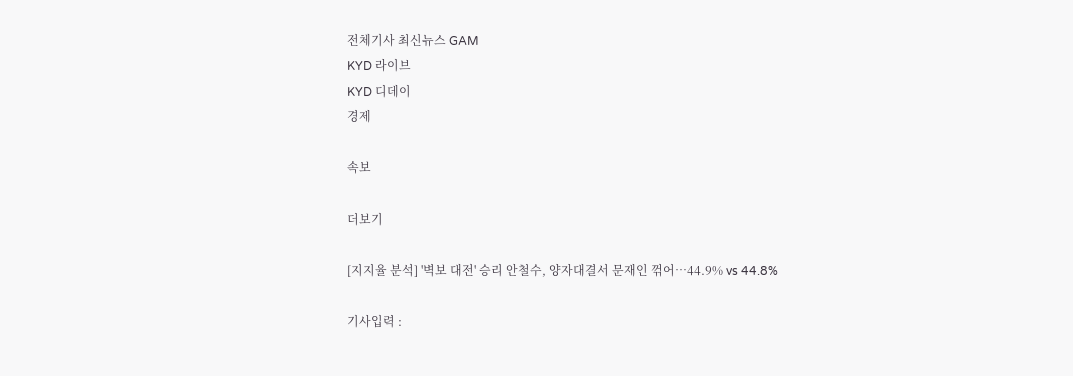전체기사 최신뉴스 GAM
KYD 라이브
KYD 디데이
경제

속보

더보기

[지지율 분석] '벽보 대전' 승리 안철수, 양자대결서 문재인 꺾어…44.9% vs 44.8%

기사입력 :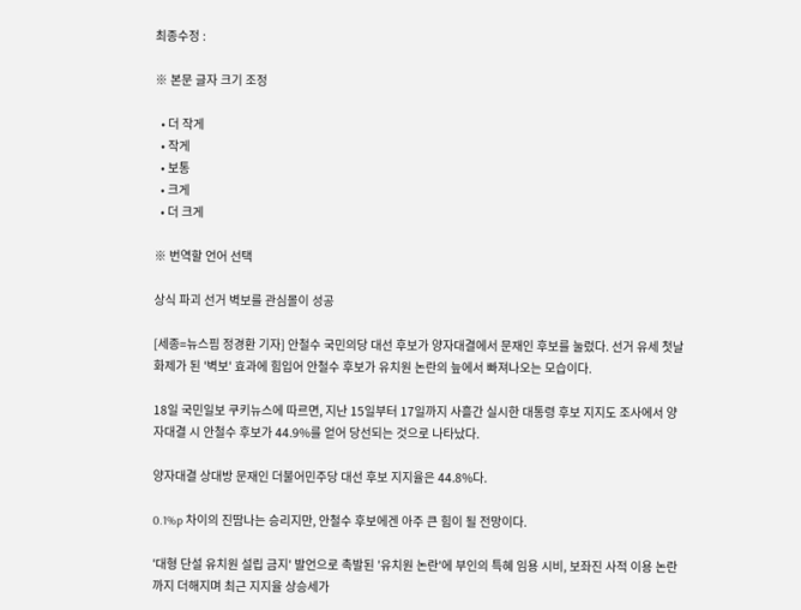최종수정 :

※ 본문 글자 크기 조정

  • 더 작게
  • 작게
  • 보통
  • 크게
  • 더 크게

※ 번역할 언어 선택

상식 파괴 선거 벽보를 관심몰이 성공

[세종=뉴스핌 정경환 기자] 안철수 국민의당 대선 후보가 양자대결에서 문재인 후보를 눌렀다. 선거 유세 첫날 화제가 된 '벽보' 효과에 힘입어 안철수 후보가 유치원 논란의 늪에서 빠져나오는 모습이다.

18일 국민일보 쿠키뉴스에 따르면, 지난 15일부터 17일까지 사흘간 실시한 대통령 후보 지지도 조사에서 양자대결 시 안철수 후보가 44.9%를 얻어 당선되는 것으로 나타났다.

양자대결 상대방 문재인 더불어민주당 대선 후보 지지율은 44.8%다.

0.1%p 차이의 진땀나는 승리지만, 안철수 후보에겐 아주 큰 힘이 될 전망이다.

'대형 단설 유치원 설립 금지' 발언으로 촉발된 '유치원 논란'에 부인의 특혜 임용 시비, 보좌진 사적 이용 논란까지 더해지며 최근 지지율 상승세가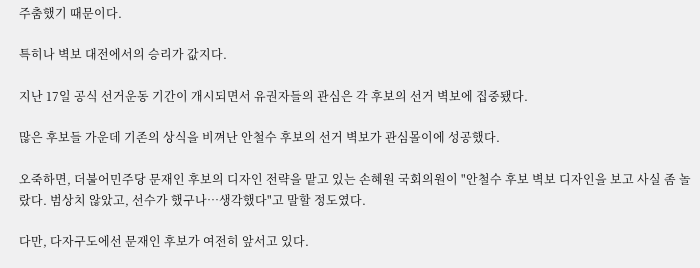주춤했기 때문이다.

특히나 벽보 대전에서의 승리가 값지다.

지난 17일 공식 선거운동 기간이 개시되면서 유권자들의 관심은 각 후보의 선거 벽보에 집중됐다.

많은 후보들 가운데 기존의 상식을 비껴난 안철수 후보의 선거 벽보가 관심몰이에 성공했다.

오죽하면, 더불어민주당 문재인 후보의 디자인 전략을 맡고 있는 손혜원 국회의원이 "안철수 후보 벽보 디자인을 보고 사실 좀 놀랐다. 범상치 않았고, 선수가 했구나…생각했다"고 말할 정도였다.

다만, 다자구도에선 문재인 후보가 여전히 앞서고 있다.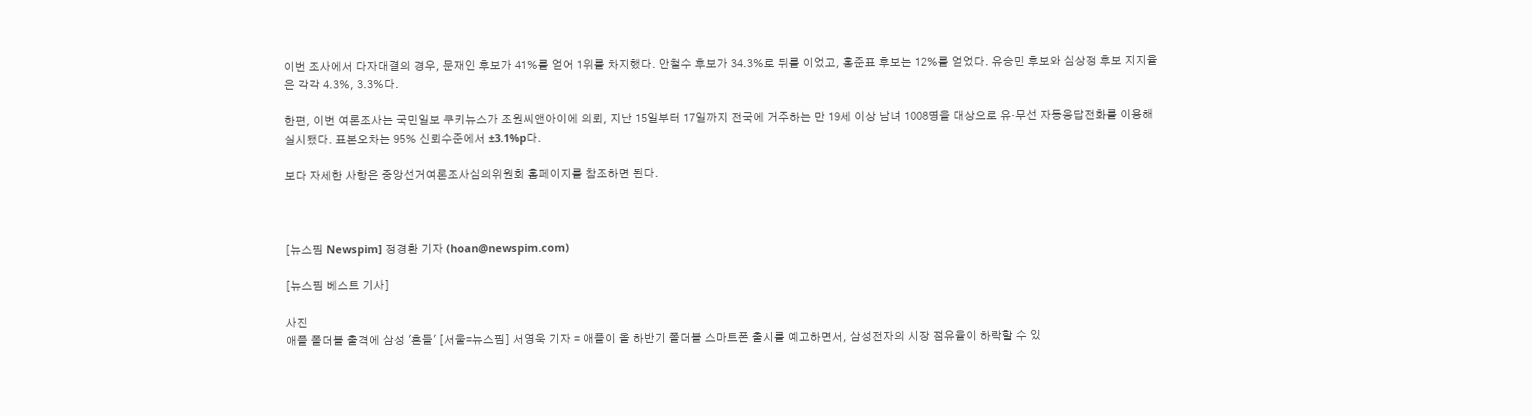이번 조사에서 다자대결의 경우, 문재인 후보가 41%를 얻어 1위를 차지했다. 안철수 후보가 34.3%로 뒤를 이었고, 홍준표 후보는 12%를 얻었다. 유승민 후보와 심상정 후보 지지율은 각각 4.3%, 3.3%다.

한편, 이번 여론조사는 국민일보 쿠키뉴스가 조원씨앤아이에 의뢰, 지난 15일부터 17일까지 전국에 거주하는 만 19세 이상 남녀 1008명을 대상으로 유·무선 자동응답전화를 이용해 실시됐다. 표본오차는 95% 신뢰수준에서 ±3.1%p다.

보다 자세한 사항은 중앙선거여론조사심의위원회 홈페이지를 참조하면 된다.



[뉴스핌 Newspim] 정경환 기자 (hoan@newspim.com)

[뉴스핌 베스트 기사]

사진
애플 폴더블 출격에 삼성 '흔들' [서울=뉴스핌] 서영욱 기자 = 애플이 올 하반기 폴더블 스마트폰 출시를 예고하면서, 삼성전자의 시장 점유율이 하락할 수 있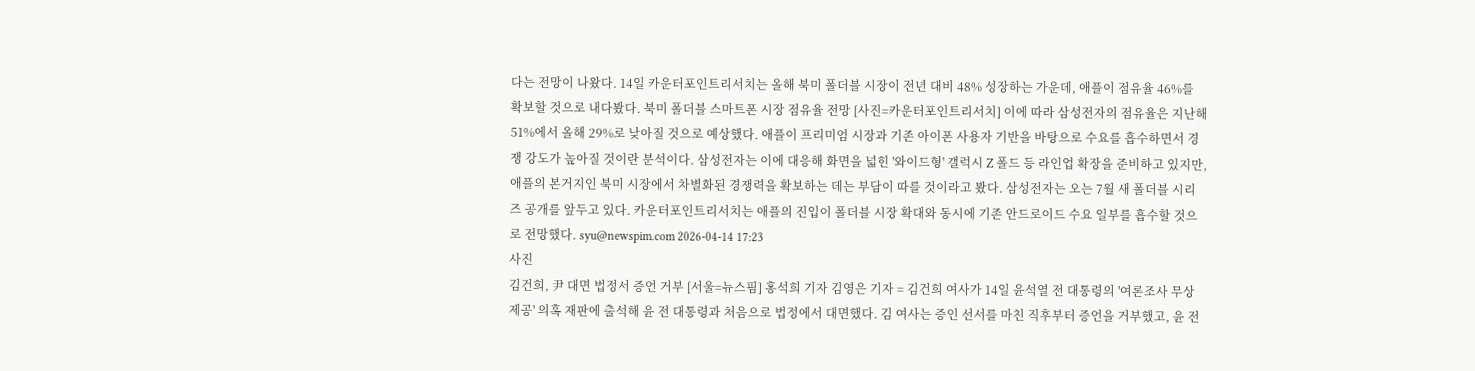다는 전망이 나왔다. 14일 카운터포인트리서치는 올해 북미 폴더블 시장이 전년 대비 48% 성장하는 가운데, 애플이 점유율 46%를 확보할 것으로 내다봤다. 북미 폴더블 스마트폰 시장 점유율 전망 [사진=카운터포인트리서치] 이에 따라 삼성전자의 점유율은 지난해 51%에서 올해 29%로 낮아질 것으로 예상했다. 애플이 프리미엄 시장과 기존 아이폰 사용자 기반을 바탕으로 수요를 흡수하면서 경쟁 강도가 높아질 것이란 분석이다. 삼성전자는 이에 대응해 화면을 넓힌 '와이드형' 갤럭시 Z 폴드 등 라인업 확장을 준비하고 있지만, 애플의 본거지인 북미 시장에서 차별화된 경쟁력을 확보하는 데는 부담이 따를 것이라고 봤다. 삼성전자는 오는 7월 새 폴더블 시리즈 공개를 앞두고 있다. 카운터포인트리서치는 애플의 진입이 폴더블 시장 확대와 동시에 기존 안드로이드 수요 일부를 흡수할 것으로 전망했다. syu@newspim.com 2026-04-14 17:23
사진
김건희, 尹 대면 법정서 증언 거부 [서울=뉴스핌] 홍석희 기자 김영은 기자 = 김건희 여사가 14일 윤석열 전 대통령의 '여론조사 무상 제공' 의혹 재판에 출석해 윤 전 대통령과 처음으로 법정에서 대면했다. 김 여사는 증인 선서를 마친 직후부터 증언을 거부했고, 윤 전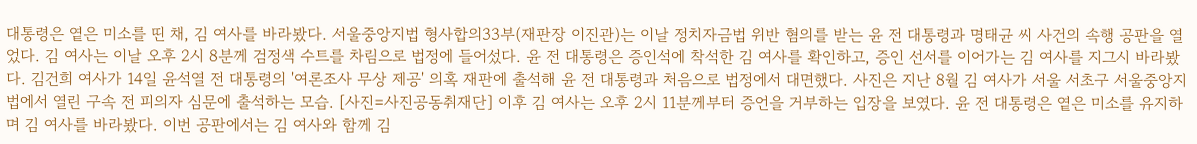대통령은 옅은 미소를 띤 채, 김 여사를 바라봤다. 서울중앙지법 형사합의33부(재판장 이진관)는 이날 정치자금법 위반 혐의를 받는 윤 전 대통령과 명태균 씨 사건의 속행 공판을 열었다. 김 여사는 이날 오후 2시 8분께 검정색 수트를 차림으로 법정에 들어섰다. 윤 전 대통령은 증인석에 착석한 김 여사를 확인하고, 증인 선서를 이어가는 김 여사를 지그시 바라봤다. 김건희 여사가 14일 윤석열 전 대통령의 '여론조사 무상 제공' 의혹 재판에 출석해 윤 전 대통령과 처음으로 법정에서 대면했다. 사진은 지난 8월 김 여사가 서울 서초구 서울중앙지법에서 열린 구속 전 피의자 심문에 출석하는 모습. [사진=사진공동취재단] 이후 김 여사는 오후 2시 11분께부터 증언을 거부하는 입장을 보였다. 윤 전 대통령은 옅은 미소를 유지하며 김 여사를 바라봤다. 이번 공판에서는 김 여사와 함께 김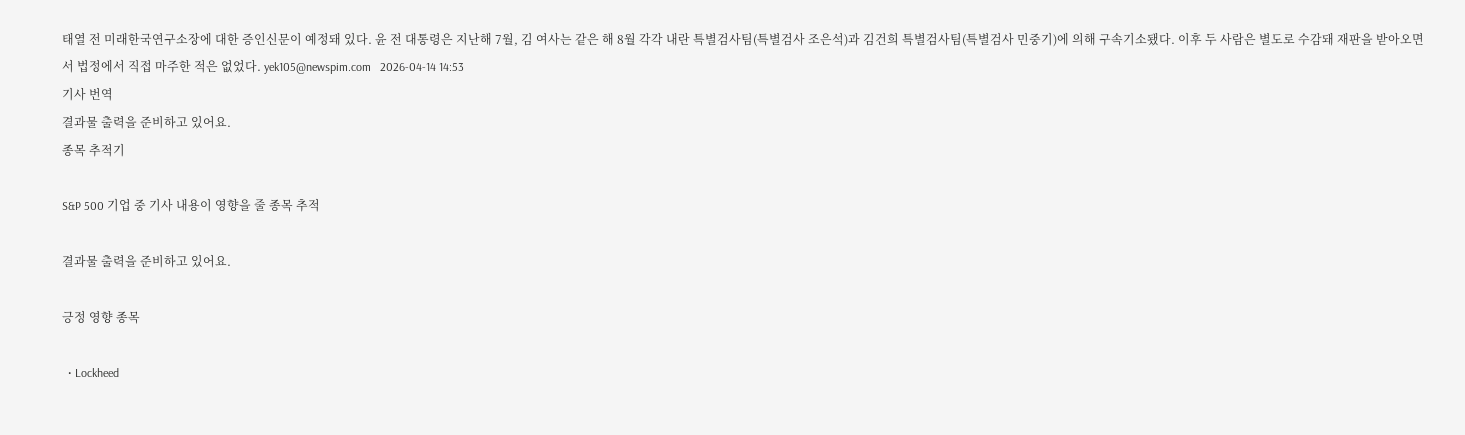태열 전 미래한국연구소장에 대한 증인신문이 예정돼 있다. 윤 전 대통령은 지난해 7월, 김 여사는 같은 해 8월 각각 내란 특별검사팀(특별검사 조은석)과 김건희 특별검사팀(특별검사 민중기)에 의해 구속기소됐다. 이후 두 사람은 별도로 수감돼 재판을 받아오면서 법정에서 직접 마주한 적은 없었다. yek105@newspim.com   2026-04-14 14:53
기사 번역
결과물 출력을 준비하고 있어요.
종목 추적기

S&P 500 기업 중 기사 내용이 영향을 줄 종목 추적

결과물 출력을 준비하고 있어요.

긍정 영향 종목

  • Lockheed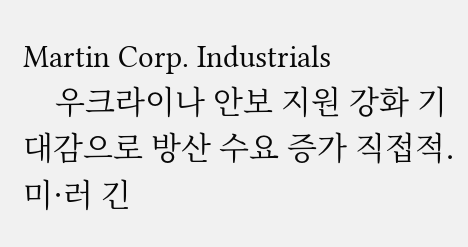Martin Corp. Industrials
    우크라이나 안보 지원 강화 기대감으로 방산 수요 증가 직접적. 미·러 긴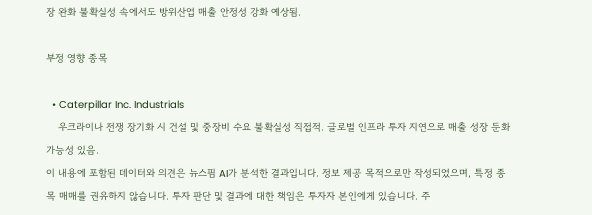장 완화 불확실성 속에서도 방위산업 매출 안정성 강화 예상됨.

부정 영향 종목

  • Caterpillar Inc. Industrials
    우크라이나 전쟁 장기화 시 건설 및 중장비 수요 불확실성 직접적. 글로벌 인프라 투자 지연으로 매출 성장 둔화 가능성 있음.
이 내용에 포함된 데이터와 의견은 뉴스핌 AI가 분석한 결과입니다. 정보 제공 목적으로만 작성되었으며, 특정 종목 매매를 권유하지 않습니다. 투자 판단 및 결과에 대한 책임은 투자자 본인에게 있습니다. 주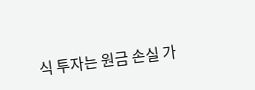식 투자는 원금 손실 가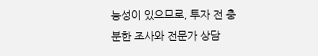능성이 있으므로, 투자 전 충분한 조사와 전문가 상담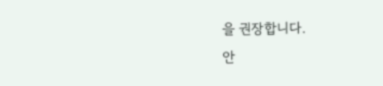을 권장합니다.
안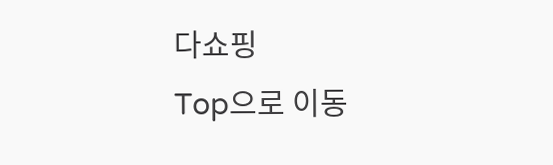다쇼핑
Top으로 이동